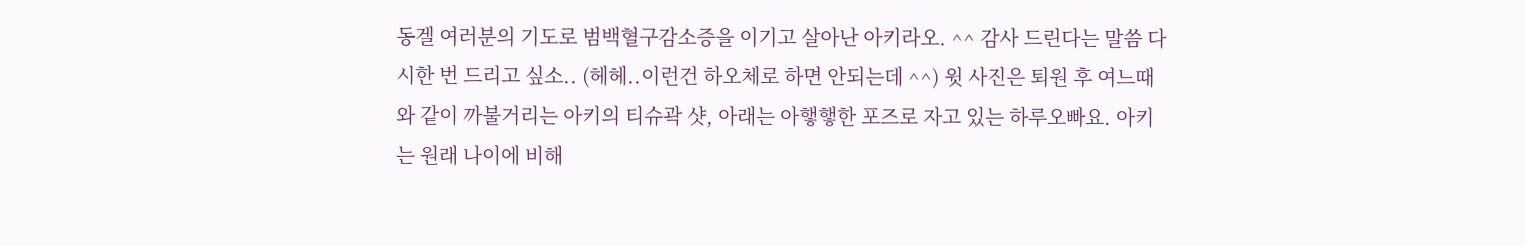동겔 여러분의 기도로 범백혈구감소증을 이기고 살아난 아키라오. ^^ 감사 드린다는 말씀 다시한 번 드리고 싶소.. (헤헤..이런건 하오체로 하면 안되는데 ^^) 윗 사진은 퇴원 후 여느때와 같이 까불거리는 아키의 티슈곽 샷, 아래는 아햏햏한 포즈로 자고 있는 하루오빠요. 아키는 원래 나이에 비해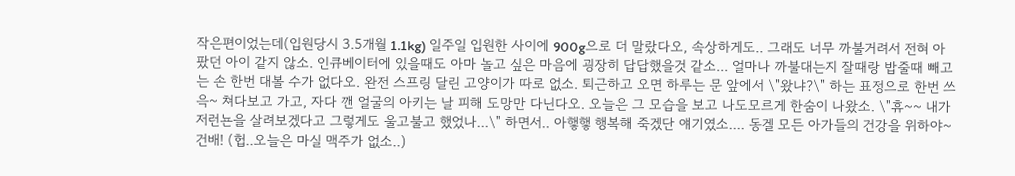작은편이었는데(입원당시 3.5개월 1.1kg) 일주일 입원한 사이에 900g으로 더 말랐다오, 속상하게도.. 그래도 너무 까불거려서 전혀 아팠던 아이 같지 않소. 인큐베이터에 있을때도 아마 놀고 싶은 마음에 굉장히 답답했을것 같소... 얼마나 까불대는지 잘때랑 밥줄때 빼고는 손 한번 대볼 수가 없다오. 완전 스프링 달린 고양이가 따로 없소. 퇴근하고 오면 하루는 문 앞에서 \"왔냐?\" 하는 표정으로 한번 쓰윽~ 쳐다보고 가고, 자다 깬 얼굴의 아키는 날 피해 도망만 다닌다오. 오늘은 그 모습을 보고 나도모르게 한숨이 나왔소. \"휴~~ 내가 저런뇬을 살려보겠다고 그렇게도 울고불고 했었나...\" 하면서.. 아햏햏 행복해 죽겠단 얘기였소.... 동겔 모든 아가들의 건강을 위하야~ 건배! (헙..오늘은 마실 맥주가 없소..)